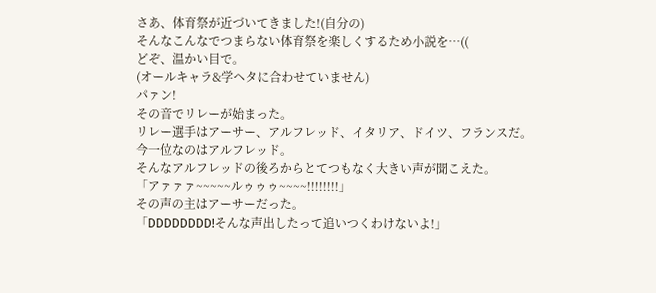さあ、体育祭が近づいてきました!(自分の)
そんなこんなでつまらない体育祭を楽しくするため小説を…((
どぞ、温かい目で。
(オールキャラ&学ヘタに合わせていません)
パァン!
その音でリレーが始まった。
リレー選手はアーサー、アルフレッド、イタリア、ドイツ、フランスだ。
今一位なのはアルフレッド。
そんなアルフレッドの後ろからとてつもなく大きい声が聞こえた。
「アァァァ~~~~~ルゥゥゥ~~~~!!!!!!!!」
その声の主はアーサーだった。
「DDDDDDDD!そんな声出したって追いつくわけないよ!」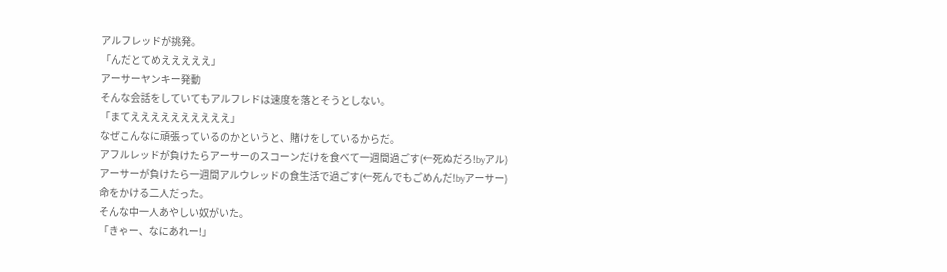アルフレッドが挑発。
「んだとてめえええええ」
アーサーヤンキー発動
そんな会話をしていてもアルフレドは速度を落とそうとしない。
「まてええええええええええ」
なぜこんなに頑張っているのかというと、賭けをしているからだ。
アフルレッドが負けたらアーサーのスコーンだけを食べて一週間過ごす(←死ぬだろ!byアル)
アーサーが負けたら一週間アルウレッドの食生活で過ごす(←死んでもごめんだ!byアーサー)
命をかける二人だった。
そんな中一人あやしい奴がいた。
「きゃー、なにあれー!」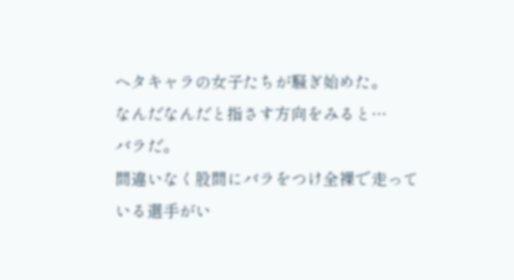ヘタキャラの女子たちが騒ぎ始めた。
なんだなんだと指さす方向をみると…
バラだ。
間違いなく股間にバラをつけ全裸で走っている選手がい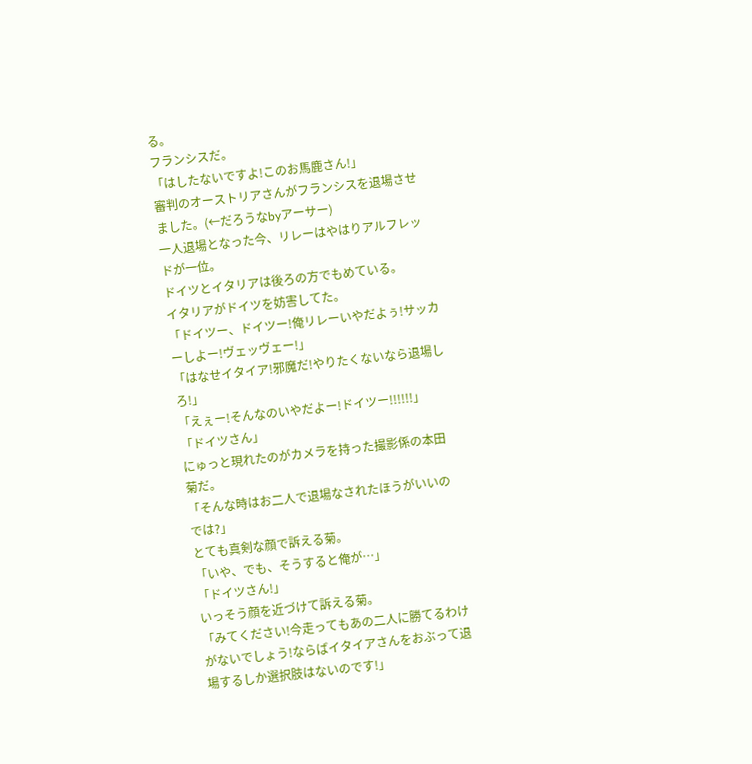る。
フランシスだ。
「はしたないですよ!このお馬鹿さん!」
審判のオーストリアさんがフランシスを退場させました。(←だろうなbyアーサー)
一人退場となった今、リレーはやはりアルフレッドが一位。
ドイツとイタリアは後ろの方でもめている。
イタリアがドイツを妨害してた。
「ドイツー、ドイツー!俺リレーいやだよぅ!サッカーしよー!ヴェッヴェー!」
「はなせイタイア!邪魔だ!やりたくないなら退場しろ!」
「えぇー!そんなのいやだよー!ドイツー!!!!!!」
「ドイツさん」
にゅっと現れたのがカメラを持った撮影係の本田菊だ。
「そんな時はお二人で退場なされたほうがいいのでは?」
とても真剣な顔で訴える菊。
「いや、でも、そうすると俺が…」
「ドイツさん!」
いっそう顔を近づけて訴える菊。
「みてください!今走ってもあの二人に勝てるわけがないでしょう!ならばイタイアさんをおぶって退場するしか選択肢はないのです!」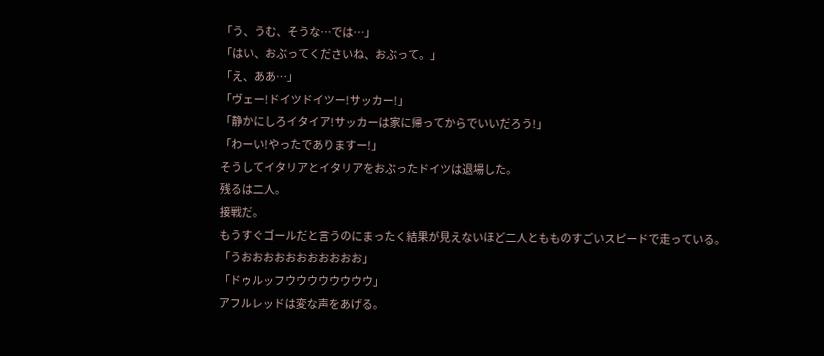「う、うむ、そうな…では…」
「はい、おぶってくださいね、おぶって。」
「え、ああ…」
「ヴェー!ドイツドイツー!サッカー!」
「静かにしろイタイア!サッカーは家に帰ってからでいいだろう!」
「わーい!やったでありますー!」
そうしてイタリアとイタリアをおぶったドイツは退場した。
残るは二人。
接戦だ。
もうすぐゴールだと言うのにまったく結果が見えないほど二人ともものすごいスピードで走っている。
「うおおおおおおおおおおお」
「ドゥルッフウウウウウウウウ」
アフルレッドは変な声をあげる。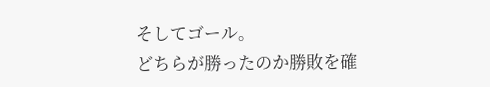そしてゴール。
どちらが勝ったのか勝敗を確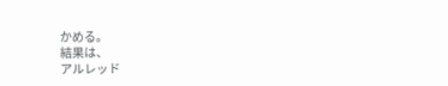かめる。
結果は、
アルレッド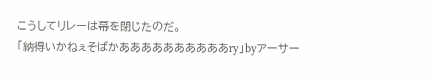こうしてリレーは幕を閉じたのだ。
「納得いかねぇそばかああああああああああry」byアーサー